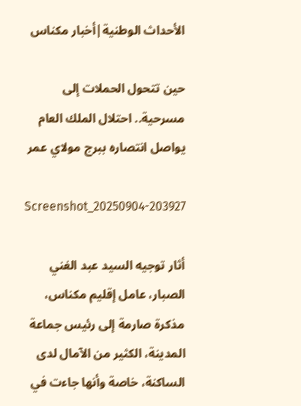الأحداث الوطنية|أخبار مكناس

حين تتحول الحملات إلى مسرحية.. احتلال الملك العام يواصل انتصاره ببرج مولاي عمر

Screenshot_20250904-203927

أثار توجيه السيد عبد الغني الصبار، عامل إقليم مكناس، مذكرة صارمة إلى رئيس جماعة المدينة، الكثير من الآمال لدى الساكنة، خاصة وأنها جاءت في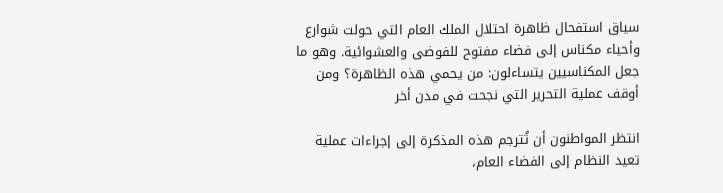سياق استفحال ظاهرة احتلال الملك العام التي حولت شوارع وأحياء مكناس إلى فضاء مفتوح للفوضى والعشوائية. وهو ما جعل المكناسيين يتساءلون: من يحمي هذه الظاهرة؟ ومن أوقف عملية التحرير التي نجحت في مدن أخر

انتظر المواطنون أن تُترجم هذه المذكرة إلى إجراءات عملية تعيد النظام إلى الفضاء العام،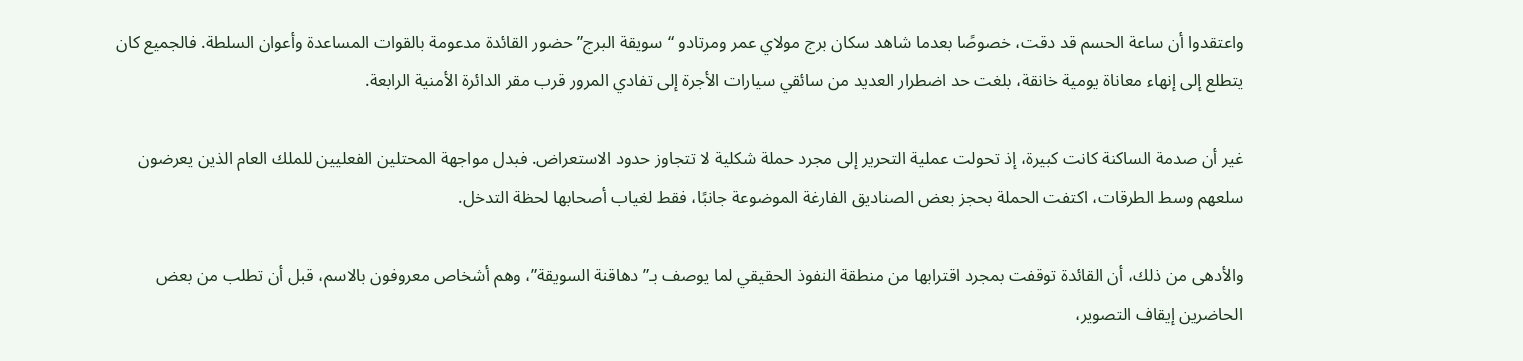واعتقدوا أن ساعة الحسم قد دقت، خصوصًا بعدما شاهد سكان برج مولاي عمر ومرتادو “سويقة البرج” حضور القائدة مدعومة بالقوات المساعدة وأعوان السلطة. فالجميع كان يتطلع إلى إنهاء معاناة يومية خانقة، بلغت حد اضطرار العديد من سائقي سيارات الأجرة إلى تفادي المرور قرب مقر الدائرة الأمنية الرابعة.

غير أن صدمة الساكنة كانت كبيرة، إذ تحولت عملية التحرير إلى مجرد حملة شكلية لا تتجاوز حدود الاستعراض. فبدل مواجهة المحتلين الفعليين للملك العام الذين يعرضون سلعهم وسط الطرقات، اكتفت الحملة بحجز بعض الصناديق الفارغة الموضوعة جانبًا، فقط لغياب أصحابها لحظة التدخل.

والأدهى من ذلك، أن القائدة توقفت بمجرد اقترابها من منطقة النفوذ الحقيقي لما يوصف بـ”دهاقنة السويقة”، وهم أشخاص معروفون بالاسم، قبل أن تطلب من بعض الحاضرين إيقاف التصوير،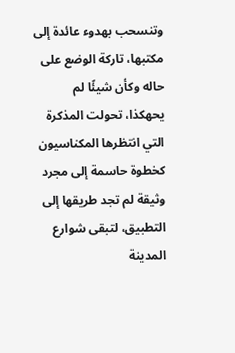وتنسحب بهدوء عائدة إلى مكتبها، تاركة الوضع على حاله وكأن شيئًا لم يحهكذا، تحولت المذكرة التي انتظرها المكناسيون كخطوة حاسمة إلى مجرد وثيقة لم تجد طريقها إلى التطبيق، لتبقى شوارع المدينة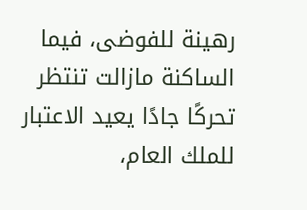رهينة للفوضى، فيما الساكنة مازالت تنتظر تحركًا جادًا يعيد الاعتبار للملك العام،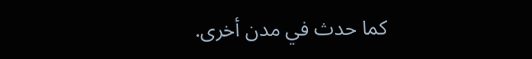كما حدث في مدن أخرى.